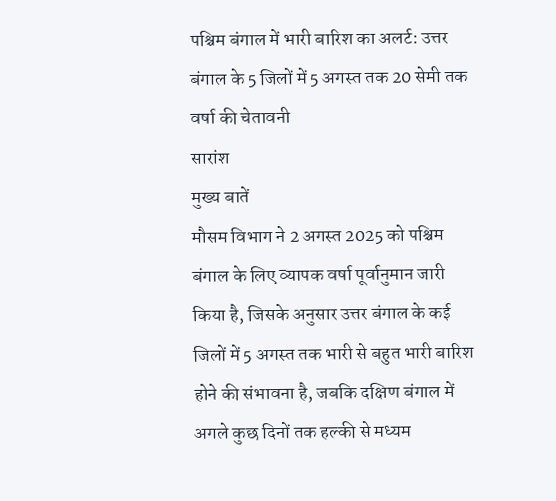पश्चिम बंगाल में भारी बारिश का अलर्ट: उत्तर बंगाल के 5 जिलों में 5 अगस्त तक 20 सेमी तक वर्षा की चेतावनी
सारांश
मुख्य बातें
मौसम विभाग ने 2 अगस्त 2025 को पश्चिम बंगाल के लिए व्यापक वर्षा पूर्वानुमान जारी किया है, जिसके अनुसार उत्तर बंगाल के कई जिलों में 5 अगस्त तक भारी से बहुत भारी बारिश होने की संभावना है, जबकि दक्षिण बंगाल में अगले कुछ दिनों तक हल्की से मध्यम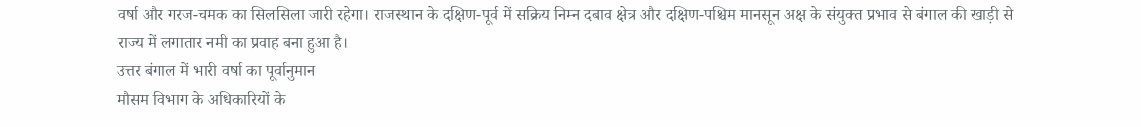वर्षा और गरज-चमक का सिलसिला जारी रहेगा। राजस्थान के दक्षिण-पूर्व में सक्रिय निम्न दबाव क्षेत्र और दक्षिण-पश्चिम मानसून अक्ष के संयुक्त प्रभाव से बंगाल की खाड़ी से राज्य में लगातार नमी का प्रवाह बना हुआ है।
उत्तर बंगाल में भारी वर्षा का पूर्वानुमान
मौसम विभाग के अधिकारियों के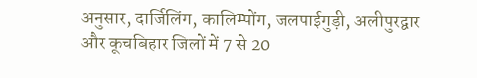अनुसार, दार्जिलिंग, कालिम्पोंग, जलपाईगुड़ी, अलीपुरद्वार और कूचबिहार जिलों में 7 से 20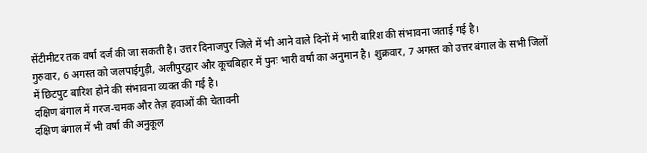सेंटीमीटर तक वर्षा दर्ज की जा सकती है। उत्तर दिनाजपुर जिले में भी आने वाले दिनों में भारी बारिश की संभावना जताई गई है।
गुरुवार, 6 अगस्त को जलपाईगुड़ी, अलीपुरद्वार और कूचबिहार में पुनः भारी वर्षा का अनुमान है। शुक्रवार, 7 अगस्त को उत्तर बंगाल के सभी जिलों में छिटपुट बारिश होने की संभावना व्यक्त की गई है।
दक्षिण बंगाल में गरज-चमक और तेज़ हवाओं की चेतावनी
दक्षिण बंगाल में भी वर्षा की अनुकूल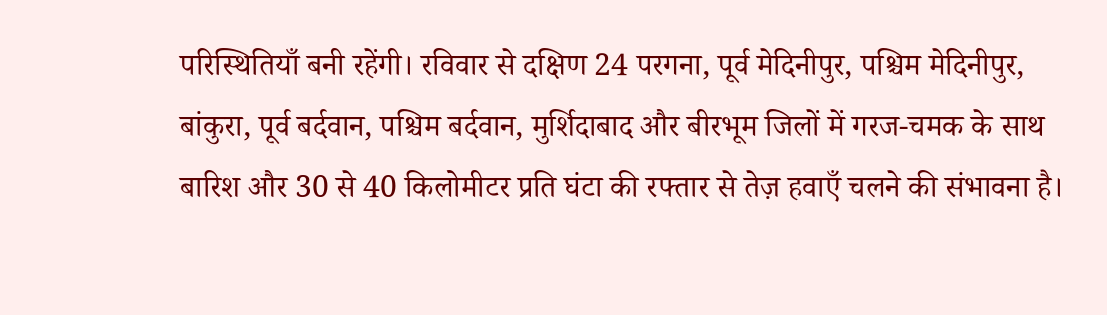परिस्थितियाँ बनी रहेंगी। रविवार से दक्षिण 24 परगना, पूर्व मेदिनीपुर, पश्चिम मेदिनीपुर, बांकुरा, पूर्व बर्दवान, पश्चिम बर्दवान, मुर्शिदाबाद और बीरभूम जिलों में गरज-चमक के साथ बारिश और 30 से 40 किलोमीटर प्रति घंटा की रफ्तार से तेज़ हवाएँ चलने की संभावना है।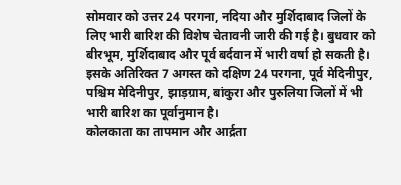सोमवार को उत्तर 24 परगना, नदिया और मुर्शिदाबाद जिलों के लिए भारी बारिश की विशेष चेतावनी जारी की गई है। बुधवार को बीरभूम, मुर्शिदाबाद और पूर्व बर्दवान में भारी वर्षा हो सकती है। इसके अतिरिक्त 7 अगस्त को दक्षिण 24 परगना, पूर्व मेदिनीपुर, पश्चिम मेदिनीपुर, झाड़ग्राम, बांकुरा और पुरुलिया जिलों में भी भारी बारिश का पूर्वानुमान है।
कोलकाता का तापमान और आर्द्रता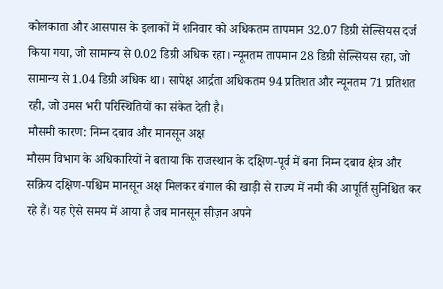कोलकाता और आसपास के इलाकों में शनिवार को अधिकतम तापमान 32.07 डिग्री सेल्सियस दर्ज किया गया, जो सामान्य से 0.02 डिग्री अधिक रहा। न्यूनतम तापमान 28 डिग्री सेल्सियस रहा, जो सामान्य से 1.04 डिग्री अधिक था। सापेक्ष आर्द्रता अधिकतम 94 प्रतिशत और न्यूनतम 71 प्रतिशत रही, जो उमस भरी परिस्थितियों का संकेत देती है।
मौसमी कारण: निम्न दबाव और मानसून अक्ष
मौसम विभाग के अधिकारियों ने बताया कि राजस्थान के दक्षिण-पूर्व में बना निम्न दबाव क्षेत्र और सक्रिय दक्षिण-पश्चिम मानसून अक्ष मिलकर बंगाल की खाड़ी से राज्य में नमी की आपूर्ति सुनिश्चित कर रहे हैं। यह ऐसे समय में आया है जब मानसून सीज़न अपने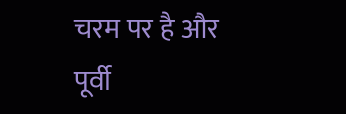चरम पर है और पूर्वी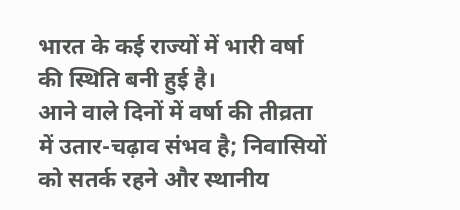भारत के कई राज्यों में भारी वर्षा की स्थिति बनी हुई है।
आने वाले दिनों में वर्षा की तीव्रता में उतार-चढ़ाव संभव है; निवासियों को सतर्क रहने और स्थानीय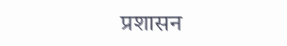प्रशासन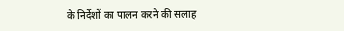के निर्देशों का पालन करने की सलाह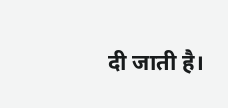दी जाती है।